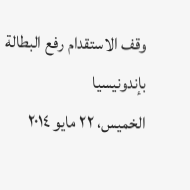وقف الاستقدام رفع البطالة بإندونيسيا
الخميس، ٢٢ مايو ٢٠١٤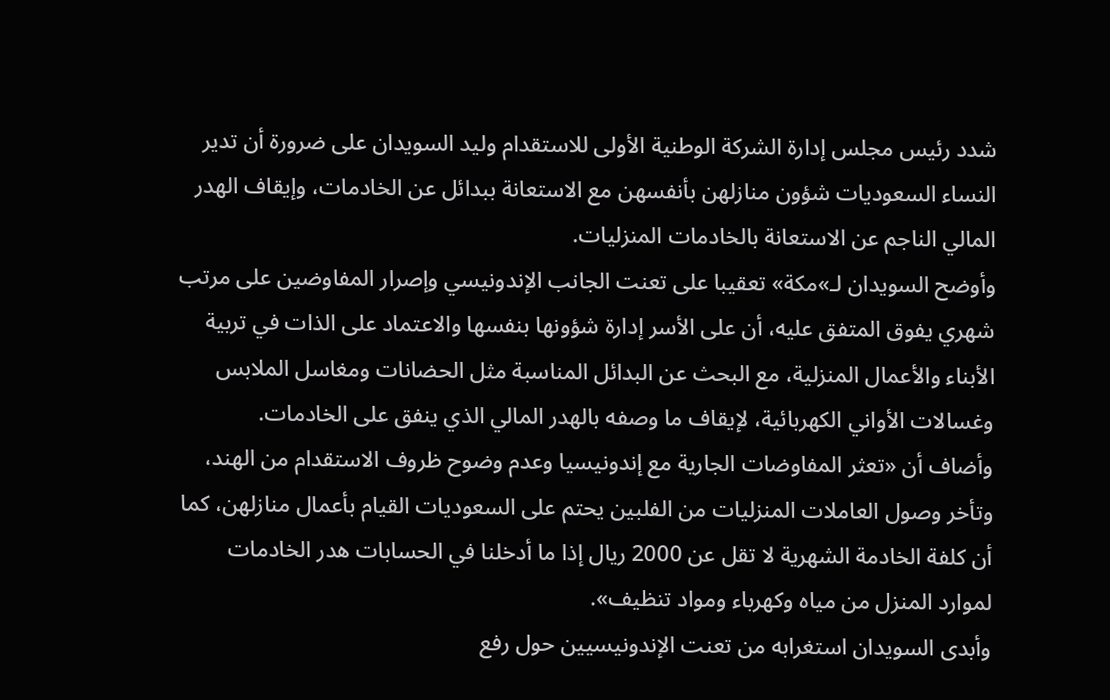شدد رئيس مجلس إدارة الشركة الوطنية الأولى للاستقدام وليد السويدان على ضرورة أن تدير النساء السعوديات شؤون منازلهن بأنفسهن مع الاستعانة ببدائل عن الخادمات، وإيقاف الهدر المالي الناجم عن الاستعانة بالخادمات المنزليات.
وأوضح السويدان لـ»مكة» تعقيبا على تعنت الجانب الإندونيسي وإصرار المفاوضين على مرتب شهري يفوق المتفق عليه، أن على الأسر إدارة شؤونها بنفسها والاعتماد على الذات في تربية الأبناء والأعمال المنزلية، مع البحث عن البدائل المناسبة مثل الحضانات ومغاسل الملابس وغسالات الأواني الكهربائية، لإيقاف ما وصفه بالهدر المالي الذي ينفق على الخادمات.
وأضاف أن «تعثر المفاوضات الجارية مع إندونيسيا وعدم وضوح ظروف الاستقدام من الهند، وتأخر وصول العاملات المنزليات من الفلبين يحتم على السعوديات القيام بأعمال منازلهن، كما أن كلفة الخادمة الشهرية لا تقل عن 2000 ريال إذا ما أدخلنا في الحسابات هدر الخادمات لموارد المنزل من مياه وكهرباء ومواد تنظيف».
وأبدى السويدان استغرابه من تعنت الإندونيسيين حول رفع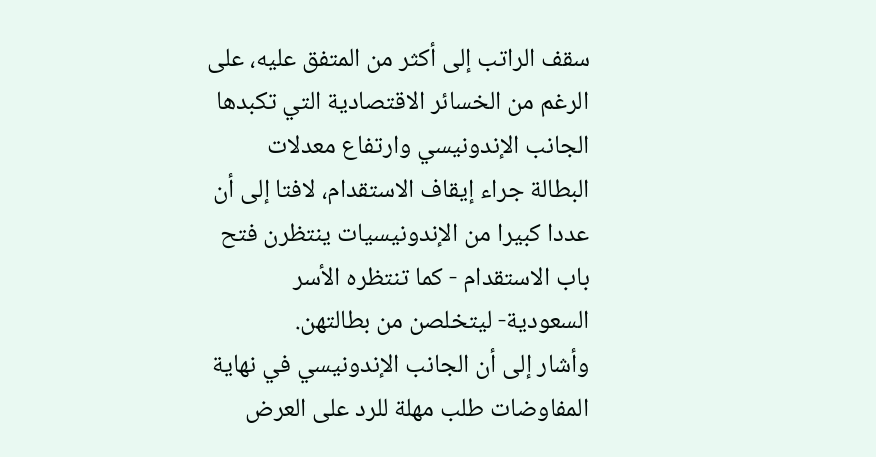سقف الراتب إلى أكثر من المتفق عليه، على الرغم من الخسائر الاقتصادية التي تكبدها الجانب الإندونيسي وارتفاع معدلات البطالة جراء إيقاف الاستقدام، لافتا إلى أن عددا كبيرا من الإندونيسيات ينتظرن فتح باب الاستقدام - كما تنتظره الأسر السعودية- ليتخلصن من بطالتهن.
وأشار إلى أن الجانب الإندونيسي في نهاية المفاوضات طلب مهلة للرد على العرض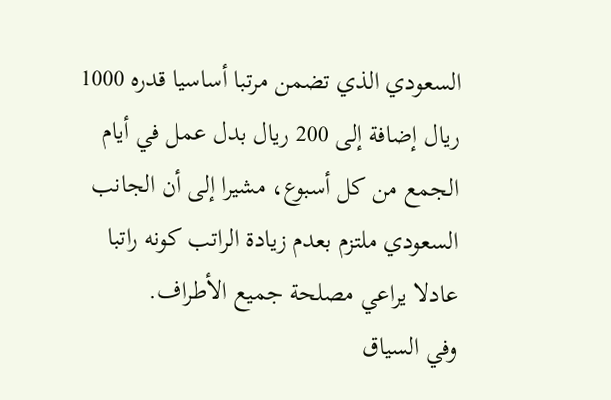السعودي الذي تضمن مرتبا أساسيا قدره 1000 ريال إضافة إلى 200 ريال بدل عمل في أيام الجمع من كل أسبوع، مشيرا إلى أن الجانب السعودي ملتزم بعدم زيادة الراتب كونه راتبا عادلا يراعي مصلحة جميع الأطراف.
وفي السياق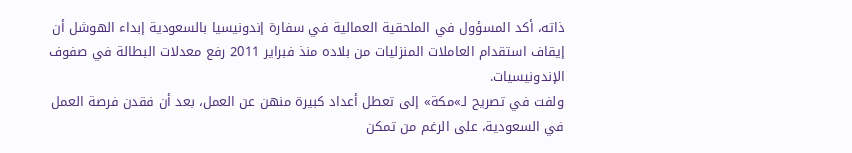ذاته، أكد المسؤول في الملحقية العمالية في سفارة إندونيسيا بالسعودية إبداء الهوشل أن إيقاف استقدام العاملات المنزليات من بلاده منذ فبراير 2011 رفع معدلات البطالة في صفوف الإندونيسيات.
ولفت في تصريح لـ»مكة» إلى تعطل أعداد كبيرة منهن عن العمل، بعد أن فقدن فرصة العمل في السعودية، على الرغم من تمكن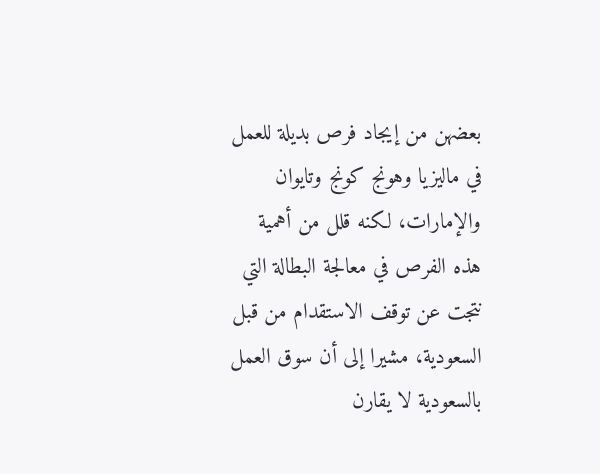بعضهن من إيجاد فرص بديلة للعمل في ماليزيا وهونج كونج وتايوان والإمارات، لكنه قلل من أهمية هذه الفرص في معالجة البطالة التي نتجت عن توقف الاستقدام من قبل السعودية، مشيرا إلى أن سوق العمل بالسعودية لا يقارن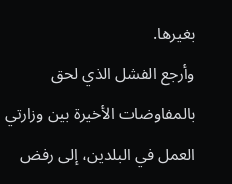بغيرها.
وأرجع الفشل الذي لحق بالمفاوضات الأخيرة بين وزارتي العمل في البلدين، إلى رفض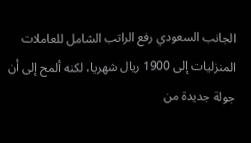الجانب السعودي رفع الراتب الشامل للعاملات المنزليات إلى 1900 ريال شهريا، لكنه ألمح إلى أن جولة جديدة من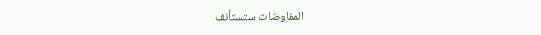المفاوضات ستستأنف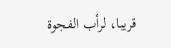قريبا، لرأب الفجوة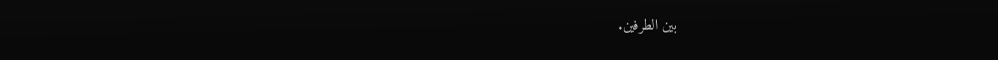بين الطرفين.